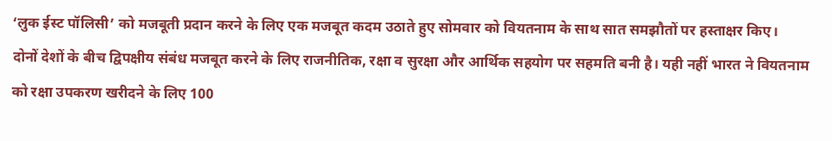‘लुक ईस्ट पॉलिसी’ को मजबूती प्रदान करने के लिए एक मजबूत कदम उठाते हुए सोमवार को वियतनाम के साथ सात समझौतों पर हस्ताक्षर किए।
दोनों देशों के बीच द्विपक्षीय संबंध मजबूत करने के लिए राजनीतिक, रक्षा व सुरक्षा और आर्थिक सहयोग पर सहमति बनी है। यही नहीं भारत ने वियतनाम को रक्षा उपकरण खरीदने के लिए 100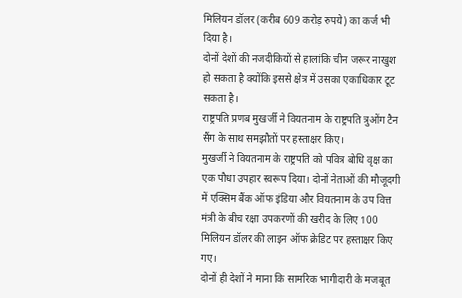मिलियन डॉलर (करीब 609 करोड़ रुपये) का कर्ज भी दिया है।
दोनों देशों की नजदीकियों से हालांकि चीन जरूर नाखुश हो सकता है क्योंकि इससे क्षेत्र में उसका एकाधिकार टूट सकता है।
राष्ट्रपति प्रणब मुखर्जी ने वियतनाम के राष्ट्रपति त्रुओंग टैन सैंग के साथ समझौतों पर हस्ताक्षर किए।
मुखर्जी ने वियतनाम के राष्ट्रपति को पवित्र बोधि वृक्ष का एक पौधा उपहार स्वरूप दिया। दोनों नेताओं की मौजूदगी में एक्सिम बैंक ऑफ इंडिया और वियतनाम के उप वित्त मंत्री के बीच रक्षा उपकरणों की खरीद के लिए 100 मिलियन डॉलर की लाइन ऑफ क्रेडिट पर हस्ताक्षर किए गए।
दोनों ही देशों ने माना कि सामरिक भागीदारी के मजबूत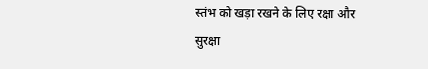स्तंभ को खड़ा रखने के लिए रक्षा और सुरक्षा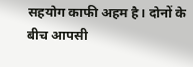सहयोग काफी अहम है। दोनों के बीच आपसी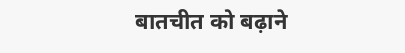बातचीत को बढ़ाने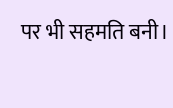पर भी सहमति बनी।